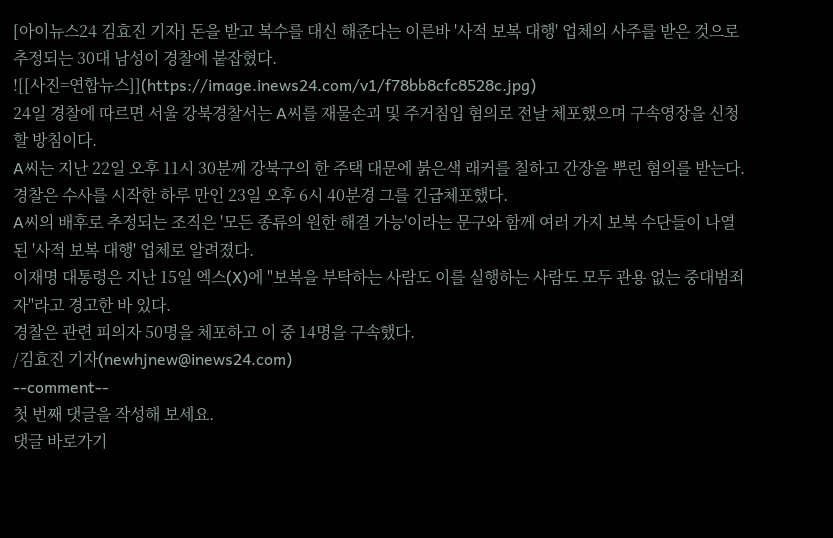[아이뉴스24 김효진 기자] 돈을 받고 복수를 대신 해준다는 이른바 '사적 보복 대행' 업체의 사주를 받은 것으로 추정되는 30대 남성이 경찰에 붙잡혔다.
![[사진=연합뉴스]](https://image.inews24.com/v1/f78bb8cfc8528c.jpg)
24일 경찰에 따르면 서울 강북경찰서는 A씨를 재물손괴 및 주거침입 혐의로 전날 체포했으며 구속영장을 신청할 방침이다.
A씨는 지난 22일 오후 11시 30분께 강북구의 한 주택 대문에 붉은색 래커를 칠하고 간장을 뿌린 혐의를 받는다.
경찰은 수사를 시작한 하루 만인 23일 오후 6시 40분경 그를 긴급체포했다.
A씨의 배후로 추정되는 조직은 '모든 종류의 원한 해결 가능'이라는 문구와 함께 여러 가지 보복 수단들이 나열된 '사적 보복 대행' 업체로 알려졌다.
이재명 대통령은 지난 15일 엑스(X)에 "보복을 부탁하는 사람도 이를 실행하는 사람도 모두 관용 없는 중대범죄자"라고 경고한 바 있다.
경찰은 관련 피의자 50명을 체포하고 이 중 14명을 구속했다.
/김효진 기자(newhjnew@inews24.com)
--comment--
첫 번째 댓글을 작성해 보세요.
댓글 바로가기